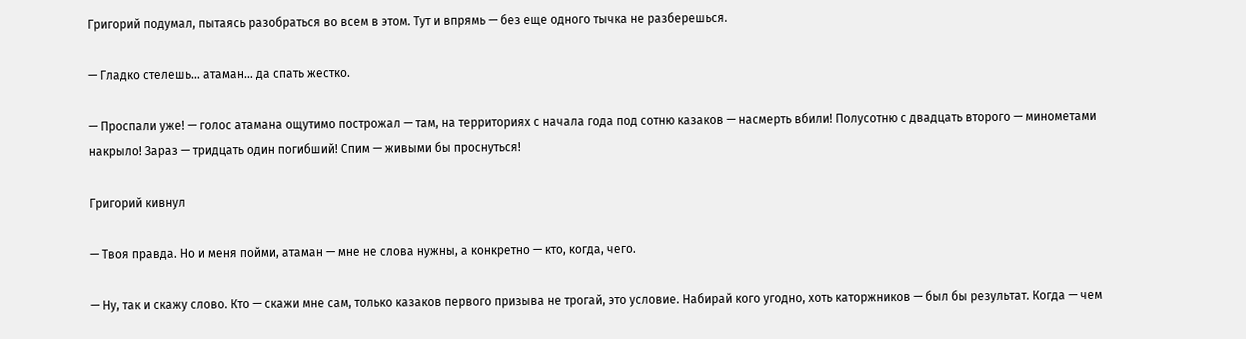Григорий подумал, пытаясь разобраться во всем в этом. Тут и впрямь — без еще одного тычка не разберешься.

— Гладко стелешь… атаман… да спать жестко.

— Проспали уже! — голос атамана ощутимо построжал — там, на территориях с начала года под сотню казаков — насмерть вбили! Полусотню с двадцать второго — минометами накрыло! Зараз — тридцать один погибший! Спим — живыми бы проснуться!

Григорий кивнул

— Твоя правда. Но и меня пойми, атаман — мне не слова нужны, а конкретно — кто, когда, чего.

— Ну, так и скажу слово. Кто — скажи мне сам, только казаков первого призыва не трогай, это условие. Набирай кого угодно, хоть каторжников — был бы результат. Когда — чем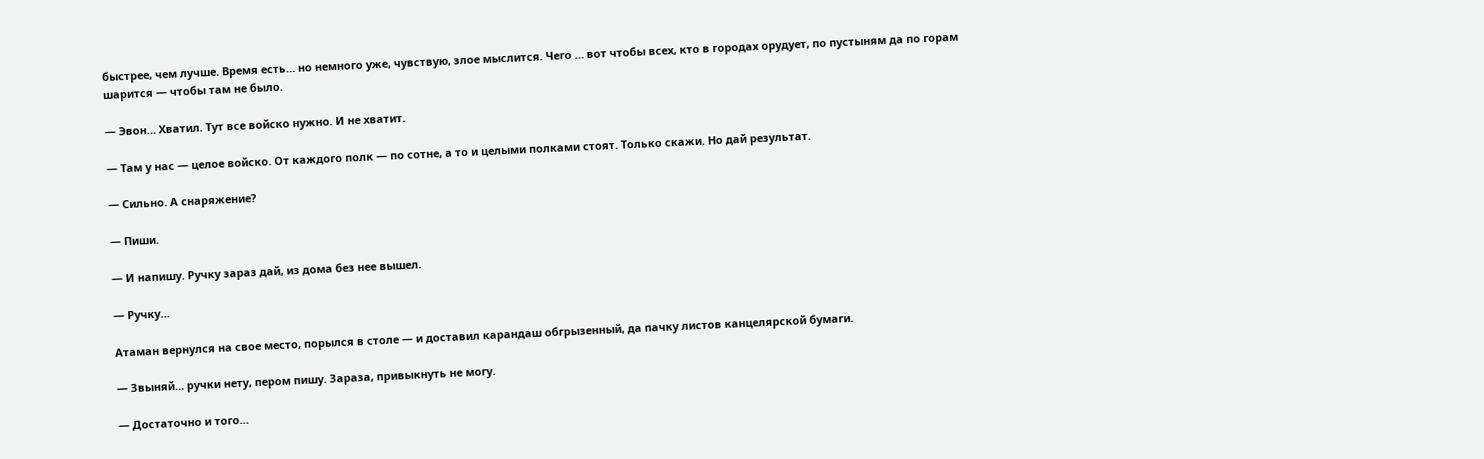быстрее, чем лучше. Время есть… но немного уже, чувствую, злое мыслится. Чего … вот чтобы всех, кто в городах орудует, по пустыням да по горам шарится — чтобы там не было.

— Эвон… Хватил. Тут все войско нужно. И не хватит.

— Там у нас — целое войско. От каждого полк — по сотне, а то и целыми полками стоят. Только скажи. Но дай результат.

— Сильно. А снаряжение?

— Пиши.

— И напишу. Ручку зараз дай, из дома без нее вышел.

— Ручку…

Атаман вернулся на свое место, порылся в столе — и доставил карандаш обгрызенный, да пачку листов канцелярской бумаги.

— Звыняй… ручки нету, пером пишу. Зараза, привыкнуть не могу.

— Достаточно и того…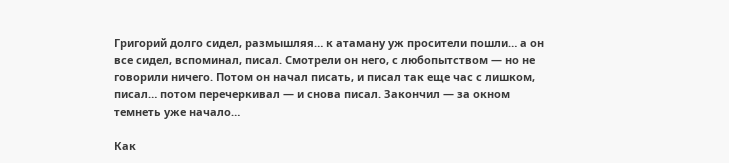Григорий долго сидел, размышляя… к атаману уж просители пошли… а он все сидел, вспоминал, писал. Смотрели он него, с любопытством — но не говорили ничего. Потом он начал писать, и писал так еще час с лишком, писал… потом перечеркивал — и снова писал. Закончил — за окном темнеть уже начало…

Как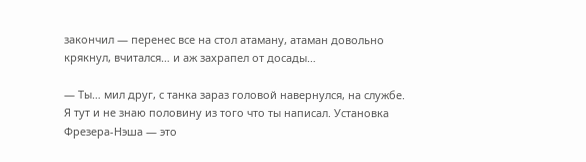закончил — перенес все на стол атаману, атаман довольно крякнул, вчитался… и аж захрапел от досады…

— Ты… мил друг, с танка зараз головой навернулся, на службе. Я тут и не знаю половину из того что ты написал. Установка Фрезера-Нэша — это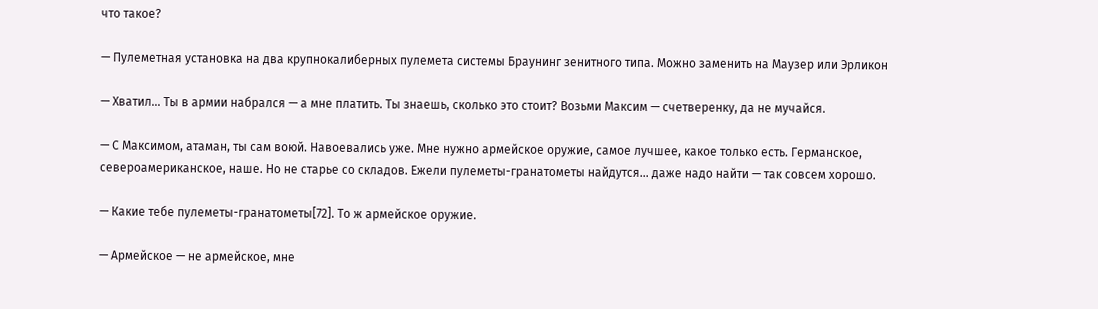что такое?

— Пулеметная установка на два крупнокалиберных пулемета системы Браунинг зенитного типа. Можно заменить на Маузер или Эрликон

— Хватил… Ты в армии набрался — а мне платить. Ты знаешь, сколько это стоит? Возьми Максим — счетверенку, да не мучайся.

— С Максимом, атаман, ты сам воюй. Навоевались уже. Мне нужно армейское оружие, самое лучшее, какое только есть. Германское, североамериканское, наше. Но не старье со складов. Ежели пулеметы-гранатометы найдутся… даже надо найти — так совсем хорошо.

— Какие тебе пулеметы-гранатометы[72]. То ж армейское оружие.

— Армейское — не армейское, мне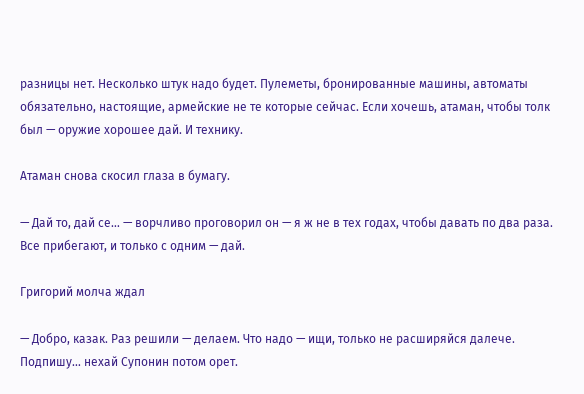разницы нет. Несколько штук надо будет. Пулеметы, бронированные машины, автоматы обязательно, настоящие, армейские не те которые сейчас. Если хочешь, атаман, чтобы толк был — оружие хорошее дай. И технику.

Атаман снова скосил глаза в бумагу.

— Дай то, дай се… — ворчливо проговорил он — я ж не в тех годах, чтобы давать по два раза. Все прибегают, и только с одним — дай.

Григорий молча ждал

— Добро, казак. Раз решили — делаем. Что надо — ищи, только не расширяйся далече. Подпишу… нехай Супонин потом орет.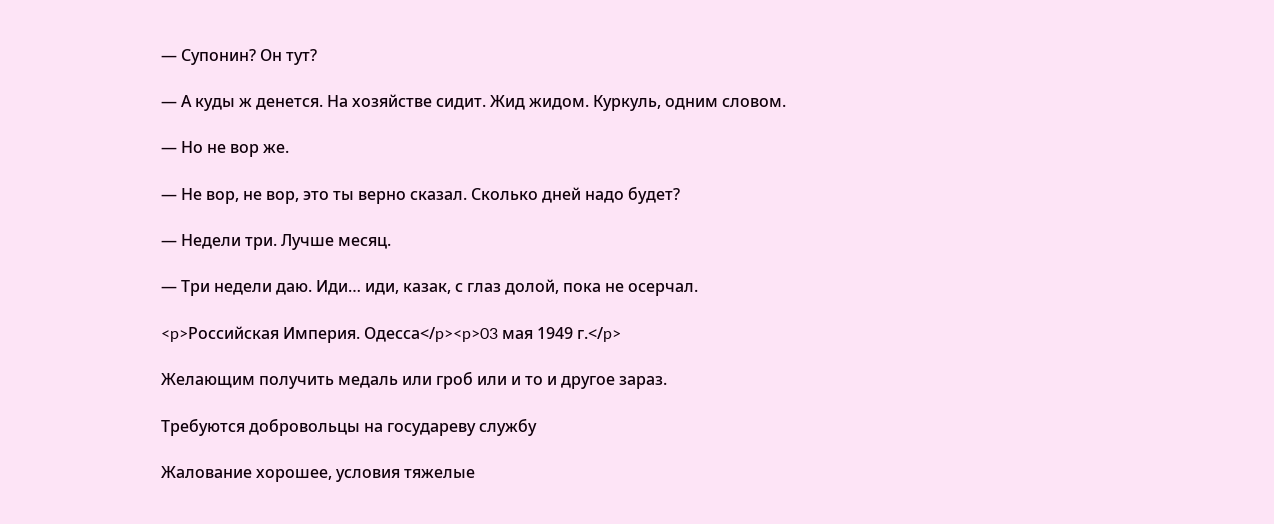— Супонин? Он тут?

— А куды ж денется. На хозяйстве сидит. Жид жидом. Куркуль, одним словом.

— Но не вор же.

— Не вор, не вор, это ты верно сказал. Сколько дней надо будет?

— Недели три. Лучше месяц.

— Три недели даю. Иди… иди, казак, с глаз долой, пока не осерчал.

<p>Российская Империя. Одесса</p><p>03 мая 1949 г.</p>

Желающим получить медаль или гроб или и то и другое зараз.

Требуются добровольцы на государеву службу

Жалование хорошее, условия тяжелые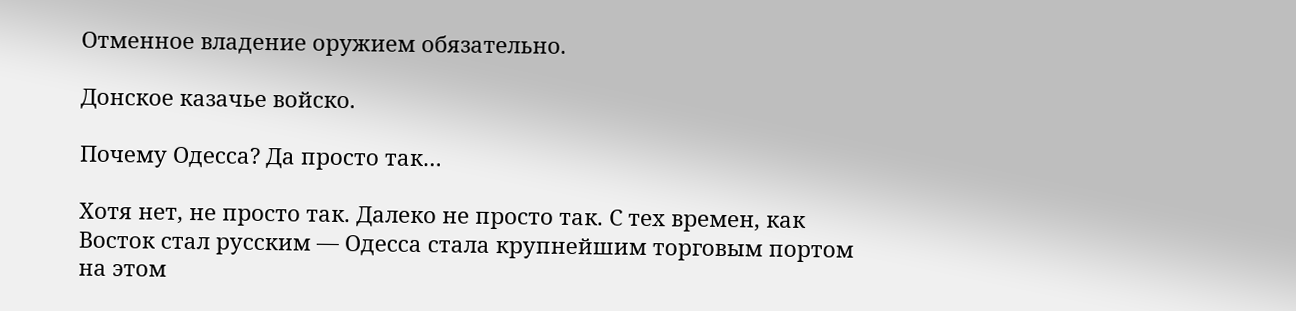Отменное владение оружием обязательно.

Донское казачье войско.

Почему Одесса? Да просто так…

Хотя нет, не просто так. Далеко не просто так. С тех времен, как Восток стал русским — Одесса стала крупнейшим торговым портом на этом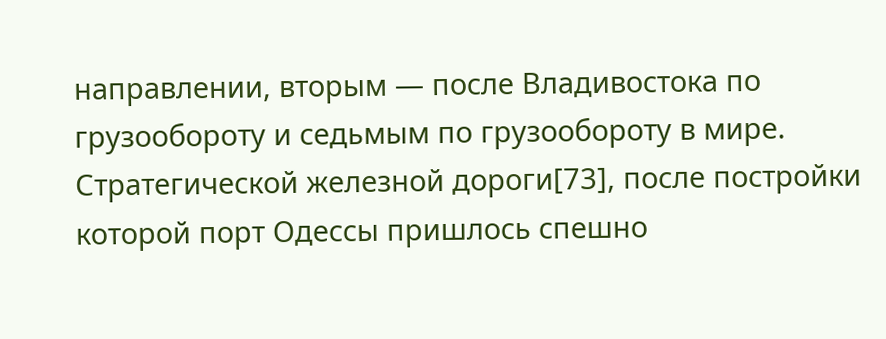направлении, вторым — после Владивостока по грузообороту и седьмым по грузообороту в мире. Стратегической железной дороги[73], после постройки которой порт Одессы пришлось спешно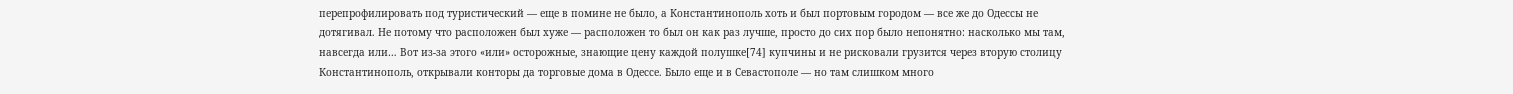перепрофилировать под туристический — еще в помине не было, а Константинополь хоть и был портовым городом — все же до Одессы не дотягивал. Не потому что расположен был хуже — расположен то был он как раз лучше, просто до сих пор было непонятно: насколько мы там, навсегда или… Вот из-за этого «или» осторожные, знающие цену каждой полушке[74] купчины и не рисковали грузится через вторую столицу Константинополь, открывали конторы да торговые дома в Одессе. Было еще и в Севастополе — но там слишком много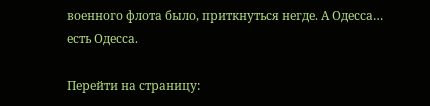военного флота было, приткнуться негде. А Одесса… есть Одесса.

Перейти на страницу: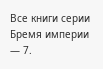Все книги серии Бремя империи — 7.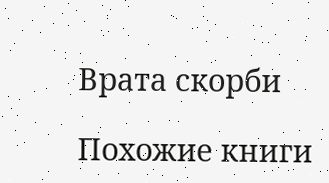Врата скорби

Похожие книги